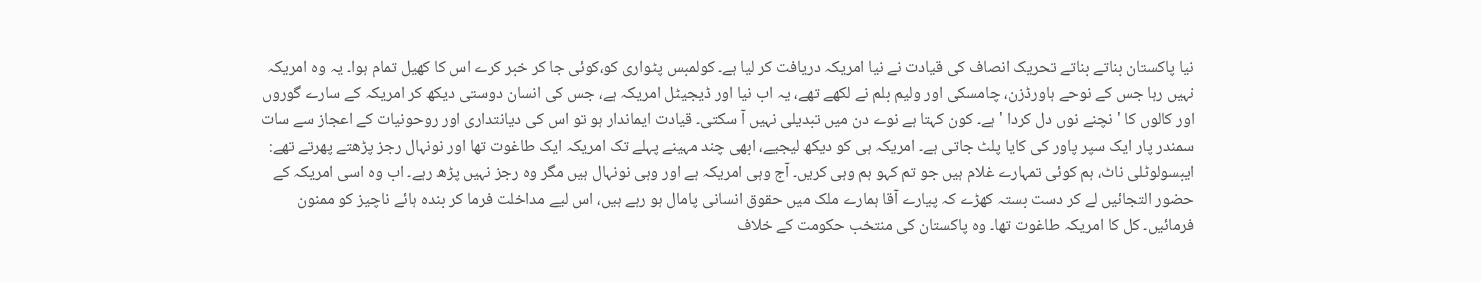نیا پاکستان بناتے بناتے تحریک انصاف کی قیادت نے نیا امریکہ دریافت کر لیا ہے۔ کولمبس پٹواری کو،کوئی جا کر خبر کرے اس کا کھیل تمام ہوا۔ یہ وہ امریکہ نہیں رہا جس کے نوحے ہاورڈزن، چامسکی اور ولیم بلم نے لکھے تھے، یہ اب نیا اور ڈیجیٹل امریکہ ہے، جس کی انسان دوستی دیکھ کر امریکہ کے سارے گوروں اور کالوں کا ' نچنے نوں دل کردا ' ہے۔ کون کہتا ہے نوے دن میں تبدیلی نہیں آ سکتی۔ قیادت ایماندار ہو تو اس کی دیانتداری اور روحونیات کے اعجاز سے سات سمندر پار ایک سپر پاور کی کایا پلٹ جاتی ہے۔ امریکہ ہی کو دیکھ لیجیے، ابھی چند مہینے پہلے تک امریکہ ایک طاغوت تھا اور نونہال رجز پڑھتے پھرتے تھے: ایبسولوٹلی ناٹ، ہم کوئی تمہارے غلام ہیں جو تم کہو ہم وہی کریں۔ آج وہی امریکہ ہے اور وہی نونہال ہیں مگر وہ رجز نہیں پڑھ رہے۔ اب وہ اسی امریکہ کے حضور التجائیں لے کر دست بستہ کھڑے کہ پیارے آقا ہمارے ملک میں حقوق انسانی پامال ہو رہے ہیں، اس لیے مداخلت فرما کر بندہ ہائے ناچیز کو ممنون فرمائیں۔ کل کا امریکہ طاغوت تھا۔ وہ پاکستان کی منتخب حکومت کے خلاف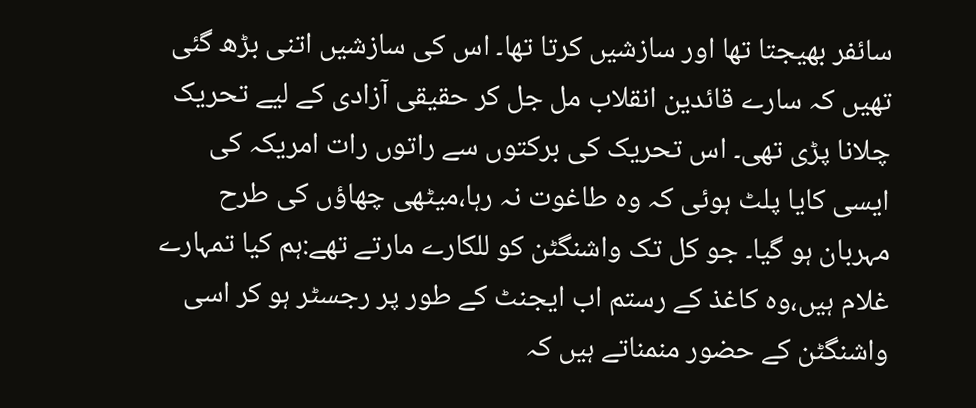سائفر بھیجتا تھا اور سازشیں کرتا تھا۔ اس کی سازشیں اتنی بڑھ گئی تھیں کہ سارے قائدین انقلاب مل جل کر حقیقی آزادی کے لیے تحریک چلانا پڑی تھی۔ اس تحریک کی برکتوں سے راتوں رات امریکہ کی ایسی کایا پلٹ ہوئی کہ وہ طاغوت نہ رہا،میٹھی چھاؤں کی طرح مہربان ہو گیا۔ جو کل تک واشنگٹن کو للکارے مارتے تھے:ہم کیا تمہارے غلام ہیں،وہ کاغذ کے رستم اب ایجنٹ کے طور پر رجسٹر ہو کر اسی واشنگٹن کے حضور منمناتے ہیں کہ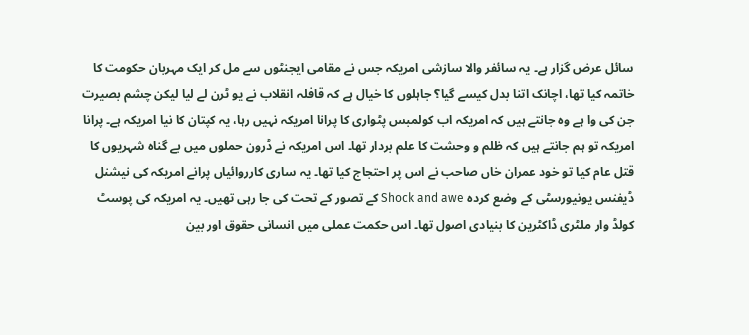سائل عرض گزار ہے۔ یہ سائفر والا سازشی امریکہ جس نے مقامی ایجنٹوں سے مل کر ایک مہربان حکومت کا خاتمہ کیا تھا، اچانک اتنا بدل کیسے گیا؟ جاہلوں کا خیال ہے کہ قافلہ انقلاب نے یو ٹرن لے لیا لیکن چشم بصیرت جن کی وا ہے وہ جانتے ہیں کہ امریکہ اب کولمبس پٹواری کا پرانا امریکہ نہیں رہا، یہ کپتان کا نیا امریکہ ہے۔ پرانا امریکہ تو ہم جانتے ہیں کہ ظلم و وحشت کا علم بردار تھا۔ اس امریکہ نے ڈرون حملوں میں بے گناہ شہریوں کا قتل عام کیا تو خود عمران خاں صاحب نے اس پر احتجاج کیا تھا۔ یہ ساری کارروائیاں پرانے امریکہ کی نیشنل ڈیفنس یونیورسٹی کے وضع کردہ Shock and awe کے تصور کے تحت کی جا رہی تھیں۔ یہ امریکہ کی پوسٹ کولڈ وار ملٹری ڈاکٹرین کا بنیادی اصول تھا۔ اس حکمت عملی میں انسانی حقوق اور بین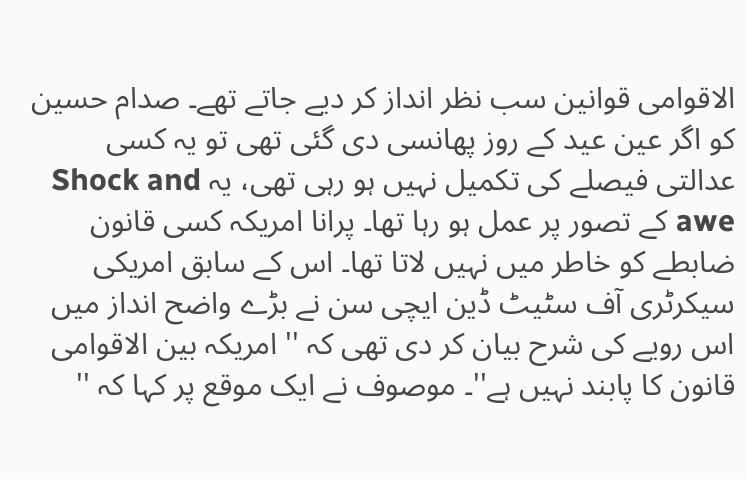الاقوامی قوانین سب نظر انداز کر دیے جاتے تھے۔ صدام حسین کو اگر عین عید کے روز پھانسی دی گئی تھی تو یہ کسی عدالتی فیصلے کی تکمیل نہیں ہو رہی تھی، یہ Shock and awe کے تصور پر عمل ہو رہا تھا۔ پرانا امریکہ کسی قانون ضابطے کو خاطر میں نہیں لاتا تھا۔ اس کے سابق امریکی سیکرٹری آف سٹیٹ ڈین ایچی سن نے بڑے واضح انداز میں اس رویے کی شرح بیان کر دی تھی کہ '' امریکہ بین الاقوامی قانون کا پابند نہیں ہے''۔ موصوف نے ایک موقع پر کہا کہ ''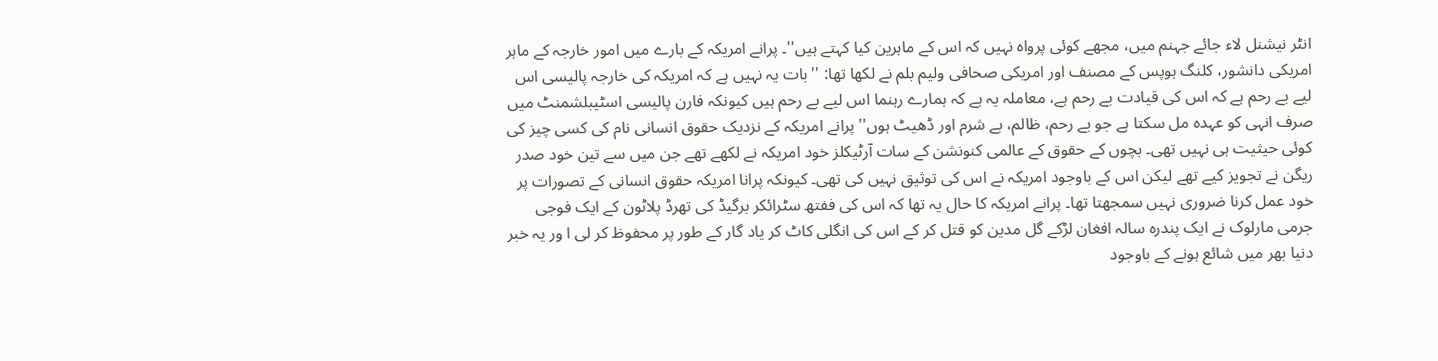انٹر نیشنل لاء جائے جہنم میں، مجھے کوئی پرواہ نہیں کہ اس کے ماہرین کیا کہتے ہیں''۔ پرانے امریکہ کے بارے میں امور خارجہ کے ماہر امریکی دانشور، کلنگ ہوپس کے مصنف اور امریکی صحافی ولیم بلم نے لکھا تھا: ''بات یہ نہیں ہے کہ امریکہ کی خارجہ پالیسی اس لیے بے رحم ہے کہ اس کی قیادت بے رحم ہے، معاملہ یہ ہے کہ ہمارے رہنما اس لیے بے رحم ہیں کیونکہ فارن پالیسی اسٹیبلشمنٹ میں صرف انہی کو عہدہ مل سکتا ہے جو بے رحم، ظالم، بے شرم اور ڈھیٹ ہوں'' پرانے امریکہ کے نزدیک حقوق انسانی نام کی کسی چیز کی کوئی حیثیت ہی نہیں تھی۔ بچوں کے حقوق کے عالمی کنونشن کے سات آرٹیکلز خود امریکہ نے لکھے تھے جن میں سے تین خود صدر ریگن نے تجویز کیے تھے لیکن اس کے باوجود امریکہ نے اس کی توثیق نہیں کی تھی۔ کیونکہ پرانا امریکہ حقوق انسانی کے تصورات پر خود عمل کرنا ضروری نہیں سمجھتا تھا۔ پرانے امریکہ کا حال یہ تھا کہ اس کی ففتھ سٹرائکر برگیڈ کی تھرڈ پلاٹون کے ایک فوجی جرمی مارلوک نے ایک پندرہ سالہ افغان لڑکے گل مدین کو قتل کر کے اس کی انگلی کاٹ کر یاد گار کے طور پر محفوظ کر لی ا ور یہ خبر دنیا بھر میں شائع ہونے کے باوجود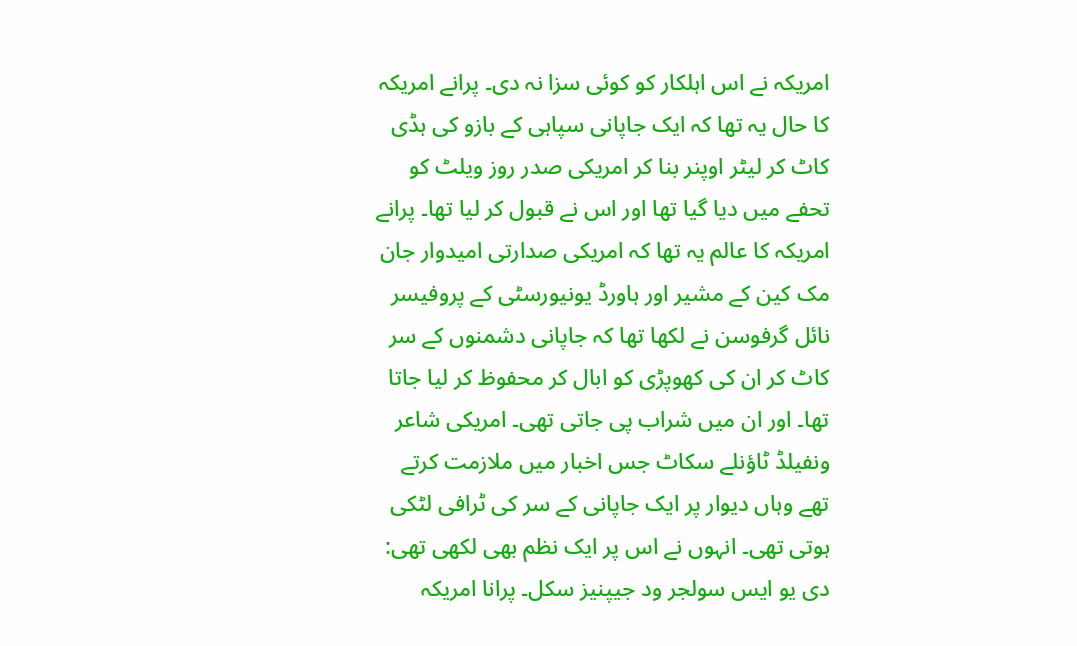امریکہ نے اس اہلکار کو کوئی سزا نہ دی۔ پرانے امریکہ کا حال یہ تھا کہ ایک جاپانی سپاہی کے بازو کی ہڈی کاٹ کر لیٹر اوپنر بنا کر امریکی صدر روز ویلٹ کو تحفے میں دیا گیا تھا اور اس نے قبول کر لیا تھا۔ پرانے امریکہ کا عالم یہ تھا کہ امریکی صدارتی امیدوار جان مک کین کے مشیر اور ہاورڈ یونیورسٹی کے پروفیسر نائل گرفوسن نے لکھا تھا کہ جاپانی دشمنوں کے سر کاٹ کر ان کی کھوپڑی کو ابال کر محفوظ کر لیا جاتا تھا۔ اور ان میں شراب پی جاتی تھی۔ امریکی شاعر ونفیلڈ ٹاؤنلے سکاٹ جس اخبار میں ملازمت کرتے تھے وہاں دیوار پر ایک جاپانی کے سر کی ٹرافی لٹکی ہوتی تھی۔ انہوں نے اس پر ایک نظم بھی لکھی تھی: دی یو ایس سولجر ود جیپنیز سکل۔ پرانا امریکہ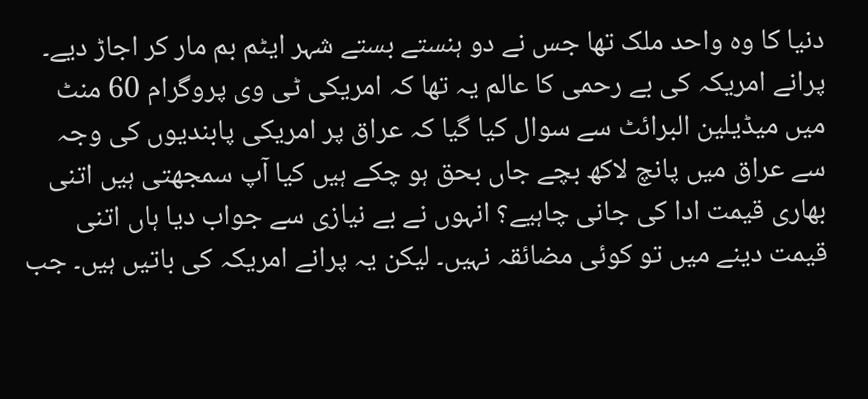دنیا کا وہ واحد ملک تھا جس نے دو ہنستے بستے شہر ایٹم بم مار کر اجاڑ دیے۔ پرانے امریکہ کی بے رحمی کا عالم یہ تھا کہ امریکی ٹی وی پروگرام 60 منٹ میں میڈیلین البرائٹ سے سوال کیا گیا کہ عراق پر امریکی پابندیوں کی وجہ سے عراق میں پانچ لاکھ بچے جاں بحق ہو چکے ہیں کیا آپ سمجھتی ہیں اتنی بھاری قیمت ادا کی جانی چاہیے؟ انہوں نے بے نیازی سے جواب دیا ہاں اتنی قیمت دینے میں تو کوئی مضائقہ نہیں۔ لیکن یہ پرانے امریکہ کی باتیں ہیں۔ جب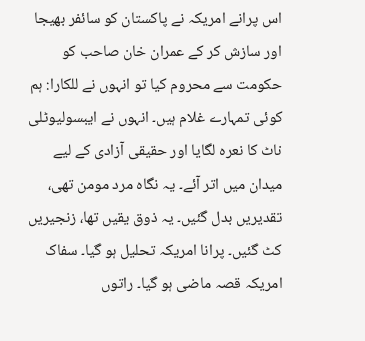اس پرانے امریکہ نے پاکستان کو سائفر بھیجا اور سازش کر کے عمران خان صاحب کو حکومت سے محروم کیا تو انہوں نے للکارا: ہم کوئی تمہارے غلام ہیں۔ انہوں نے ایبسولیوٹلی ناٹ کا نعرہ لگایا اور حقیقی آزادی کے لیے میدان میں اتر آئے۔ یہ نگاہ مرد مومن تھی، تقدیریں بدل گئیں۔ یہ ذوق یقیں تھا، زنجیریں کٹ گئیں۔ پرانا امریکہ تحلیل ہو گیا۔ سفاک امریکہ قصہ ماضی ہو گیا۔ راتوں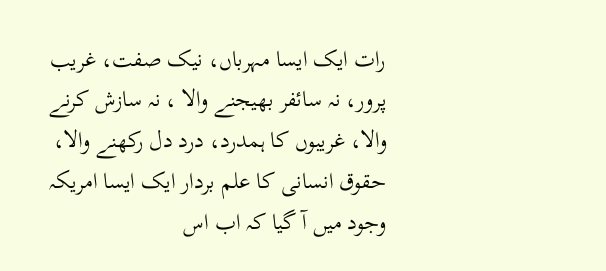رات ایک ایسا مہرباں، نیک صفت، غریب پرور، نہ سائفر بھیجنے والا ، نہ سازش کرنے والا، غریبوں کا ہمدرد، درد دل رکھنے والا، حقوق انسانی کا علم بردار ایک ایسا امریکہ وجود میں آ گیا کہ اب اس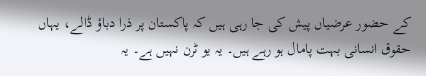کے حضور عرضیاں پیش کی جا رہی ہیں کہ پاکستان پر ذرا دباؤ ڈالے، یہاں حقوق انسانی بہت پامال ہو رہے ہیں۔ یہ یو ٹرن نہیں ہے۔ یہ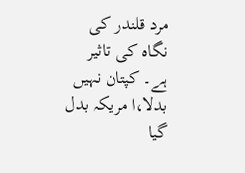مرد قلندر کی نگاہ کی تاثیر ہے۔ کپتان نہیں بدلا،ا مریکہ بدل گیا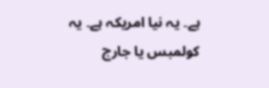ہے۔ یہ نیا امریکہ ہے۔ یہ کولمبس یا جارج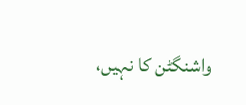واشنگٹن کا نہیں،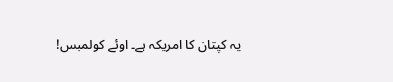یہ کپتان کا امریکہ ہے۔ اوئے کولمبس!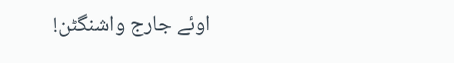اوئے جارج واشنگٹن!